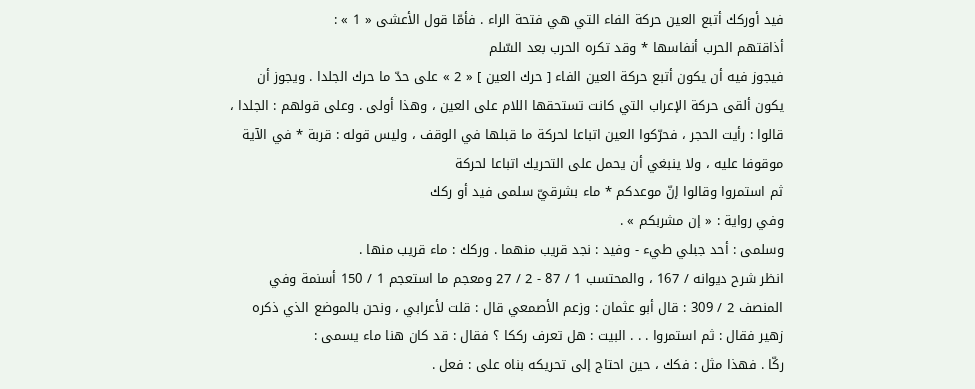فيد أوركك أتبع العين حركة الفاء التي هي فتحة الراء . فأمّا قول الأعشى « 1 » :
أذاقتهم الحرب أنفاسها * وقد تكره الحرب بعد السّلم
فيجوز فيه أن يكون أتبع حركة العين الفاء [ حرك العين ] « 2 » على حدّ ما حرك الجلدا . ويجوز أن يكون ألقى حركة الإعراب التي كانت تستحقها اللام على العين ، وهذا أولى . وعلى قولهم : الجلدا ، قالوا : رأيت الحجر ، فحرّكوا العين اتباعا لحركة ما قبلها في الوقف ، وليس قوله : قربة * في الآية موقوفا عليه ، ولا ينبغي أن يحمل على التحريك اتباعا لحركة
ثم استمروا وقالوا إنّ موعدكم * ماء بشرقيّ سلمى فيد أو ركك
وفي رواية : « إن مشربكم » .
وسلمى : أحد جبلي طيء - وفيد : نجد قريب منهما . وركك : ماء قريب منها .
انظر شرح ديوانه / 167 ، والمحتسب 1 / 87 - 2 / 27 ومعجم ما استعجم 1 / 150 أسنمة وفي المنصف 2 / 309 : قال أبو عثمان : وزعم الأصمعي قال : قلت لأعرابي ، ونحن بالموضع الذي ذكره زهير فقال : ثم استمروا . . . البيت : هل تعرف رككا ؟ فقال : قد كان هنا ماء يسمى :
ركّا . فهذا مثل : فكك ، حين احتاج إلى تحريكه بناه على : فعل .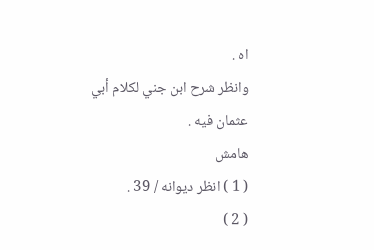اه .
وانظر شرح ابن جني لكلام أبي عثمان فيه .
هامش
( 1 ) انظر ديوانه / 39 .
( 2 )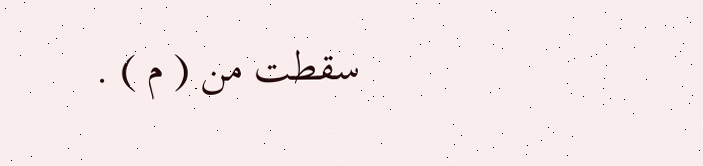سقطت من ( م ) .